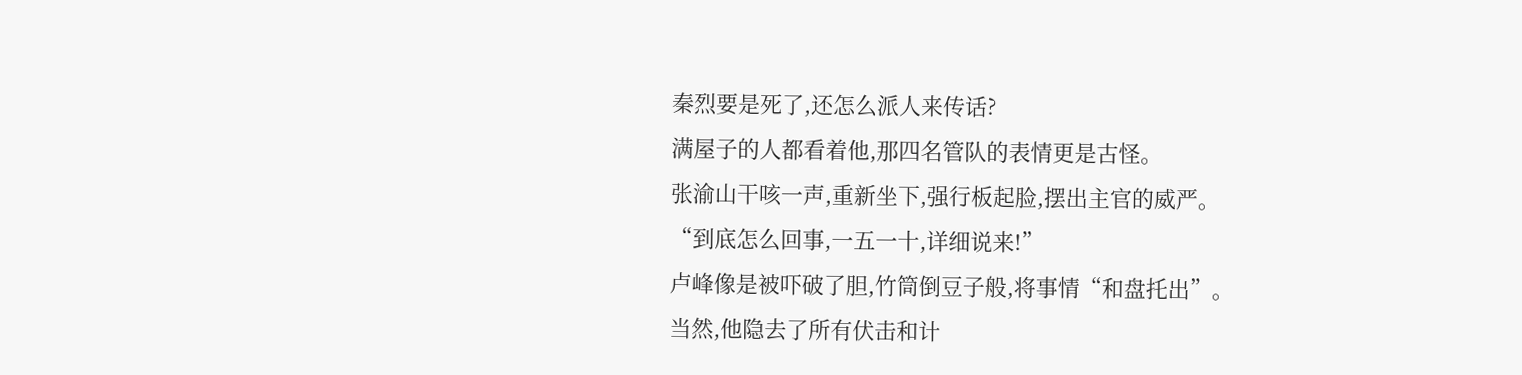秦烈要是死了,还怎么派人来传话?
满屋子的人都看着他,那四名管队的表情更是古怪。
张渝山干咳一声,重新坐下,强行板起脸,摆出主官的威严。
“到底怎么回事,一五一十,详细说来!”
卢峰像是被吓破了胆,竹筒倒豆子般,将事情“和盘托出”。
当然,他隐去了所有伏击和计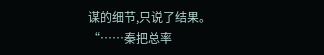谋的细节,只说了结果。
“……秦把总率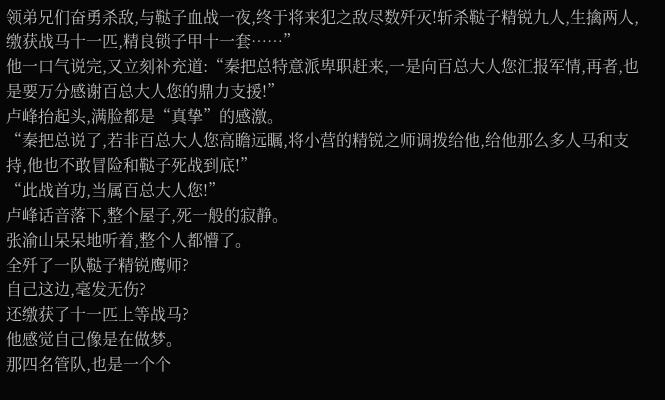领弟兄们奋勇杀敌,与鞑子血战一夜,终于将来犯之敌尽数歼灭!斩杀鞑子精锐九人,生擒两人,缴获战马十一匹,精良锁子甲十一套……”
他一口气说完,又立刻补充道:“秦把总特意派卑职赶来,一是向百总大人您汇报军情,再者,也是要万分感谢百总大人您的鼎力支援!”
卢峰抬起头,满脸都是“真挚”的感激。
“秦把总说了,若非百总大人您高瞻远瞩,将小营的精锐之师调拨给他,给他那么多人马和支持,他也不敢冒险和鞑子死战到底!”
“此战首功,当属百总大人您!”
卢峰话音落下,整个屋子,死一般的寂静。
张渝山呆呆地听着,整个人都懵了。
全歼了一队鞑子精锐鹰师?
自己这边,毫发无伤?
还缴获了十一匹上等战马?
他感觉自己像是在做梦。
那四名管队,也是一个个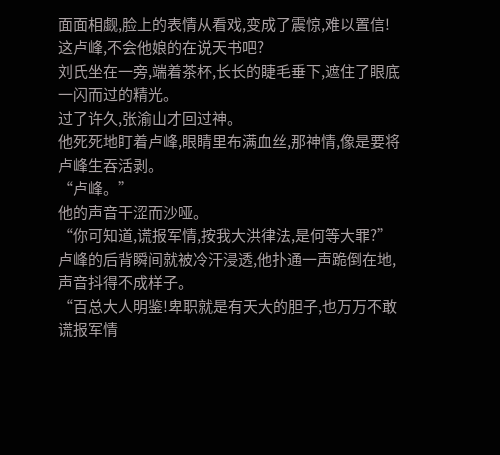面面相觑,脸上的表情从看戏,变成了震惊,难以置信!
这卢峰,不会他娘的在说天书吧?
刘氏坐在一旁,端着茶杯,长长的睫毛垂下,遮住了眼底一闪而过的精光。
过了许久,张渝山才回过神。
他死死地盯着卢峰,眼睛里布满血丝,那神情,像是要将卢峰生吞活剥。
“卢峰。”
他的声音干涩而沙哑。
“你可知道,谎报军情,按我大洪律法,是何等大罪?”
卢峰的后背瞬间就被冷汗浸透,他扑通一声跪倒在地,声音抖得不成样子。
“百总大人明鉴!卑职就是有天大的胆子,也万万不敢谎报军情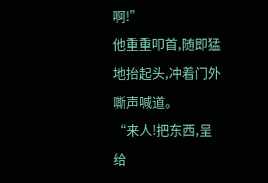啊!”
他重重叩首,随即猛地抬起头,冲着门外嘶声喊道。
“来人!把东西,呈给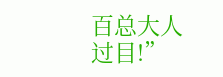百总大人过目!”